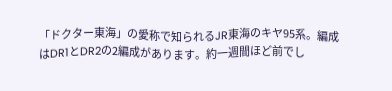「ドクター東海」の愛称で知られるJR東海のキヤ95系。編成はDR1とDR2の2編成があります。約一週間ほど前でし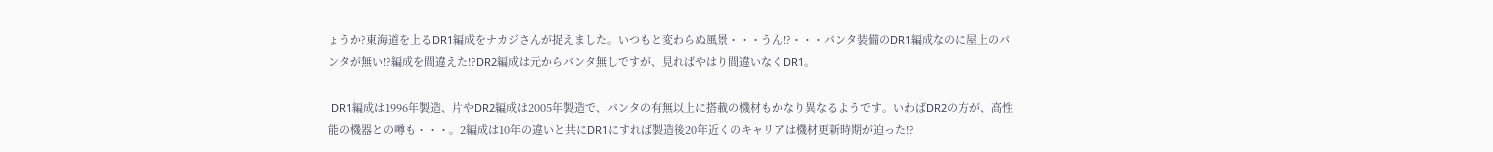ょうか?東海道を上るDR1編成をナカジさんが捉えました。いつもと変わらぬ風景・・・うん!?・・・パンタ装備のDR1編成なのに屋上のパンタが無い!?編成を間違えた!?DR2編成は元からパンタ無しですが、見ればやはり間違いなくDR1。

 DR1編成は1996年製造、片やDR2編成は2005年製造で、パンタの有無以上に搭載の機材もかなり異なるようです。いわばDR2の方が、高性能の機器との噂も・・・。2編成は10年の違いと共にDR1にすれば製造後20年近くのキャリアは機材更新時期が迫った!?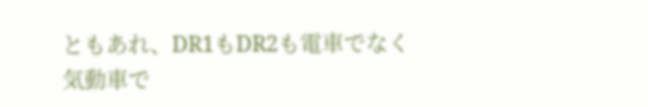ともあれ、DR1もDR2も電車でなく気動車で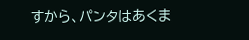すから、パンタはあくま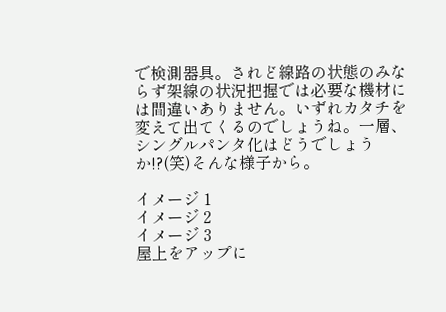で検測器具。されど線路の状態のみならず架線の状況把握では必要な機材には間違いありません。いずれカタチを変えて出てくるのでしょうね。一層、シングルパンタ化はどうでしょうか!?(笑)そんな様子から。

イメージ 1
イメージ 2
イメージ 3
屋上をアップに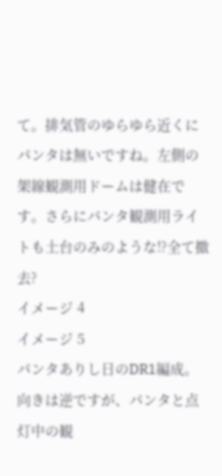て。排気管のゆらゆら近くにパンタは無いですね。左側の架線観測用ドームは健在です。さらにパンタ観測用ライトも土台のみのような!?全て撤去?
イメージ 4
イメージ 5
パンタありし日のDR1編成。向きは逆ですが、パンタと点灯中の観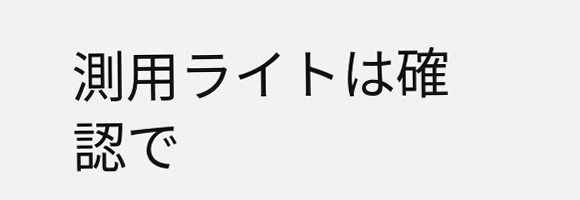測用ライトは確認で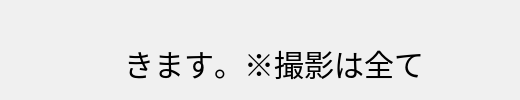きます。※撮影は全て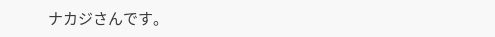ナカジさんです。